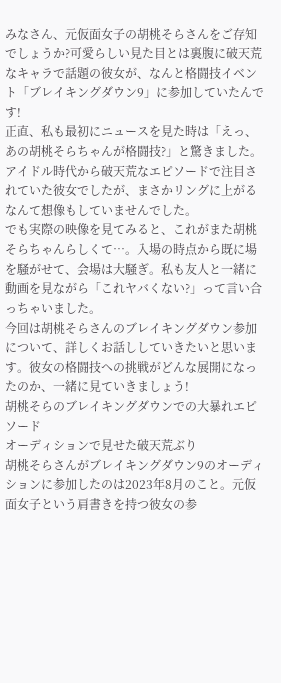みなさん、元仮面女子の胡桃そらさんをご存知でしょうか?可愛らしい見た目とは裏腹に破天荒なキャラで話題の彼女が、なんと格闘技イベント「ブレイキングダウン9」に参加していたんです!
正直、私も最初にニュースを見た時は「えっ、あの胡桃そらちゃんが格闘技?」と驚きました。アイドル時代から破天荒なエピソードで注目されていた彼女でしたが、まさかリングに上がるなんて想像もしていませんでした。
でも実際の映像を見てみると、これがまた胡桃そらちゃんらしくて…。入場の時点から既に場を騒がせて、会場は大騒ぎ。私も友人と一緒に動画を見ながら「これヤバくない?」って言い合っちゃいました。
今回は胡桃そらさんのブレイキングダウン参加について、詳しくお話ししていきたいと思います。彼女の格闘技への挑戦がどんな展開になったのか、一緒に見ていきましょう!
胡桃そらのブレイキングダウンでの大暴れエピソード
オーディションで見せた破天荒ぶり
胡桃そらさんがブレイキングダウン9のオーディションに参加したのは2023年8月のこと。元仮面女子という肩書きを持つ彼女の参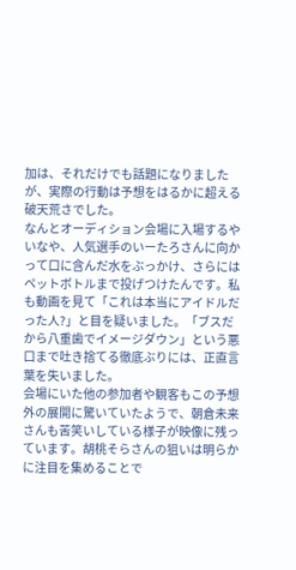加は、それだけでも話題になりましたが、実際の行動は予想をはるかに超える破天荒さでした。
なんとオーディション会場に入場するやいなや、人気選手のいーたろさんに向かって口に含んだ水をぶっかけ、さらにはペットボトルまで投げつけたんです。私も動画を見て「これは本当にアイドルだった人?」と目を疑いました。「ブスだから八重歯でイメージダウン」という悪口まで吐き捨てる徹底ぶりには、正直言葉を失いました。
会場にいた他の参加者や観客もこの予想外の展開に驚いていたようで、朝倉未来さんも苦笑いしている様子が映像に残っています。胡桃そらさんの狙いは明らかに注目を集めることで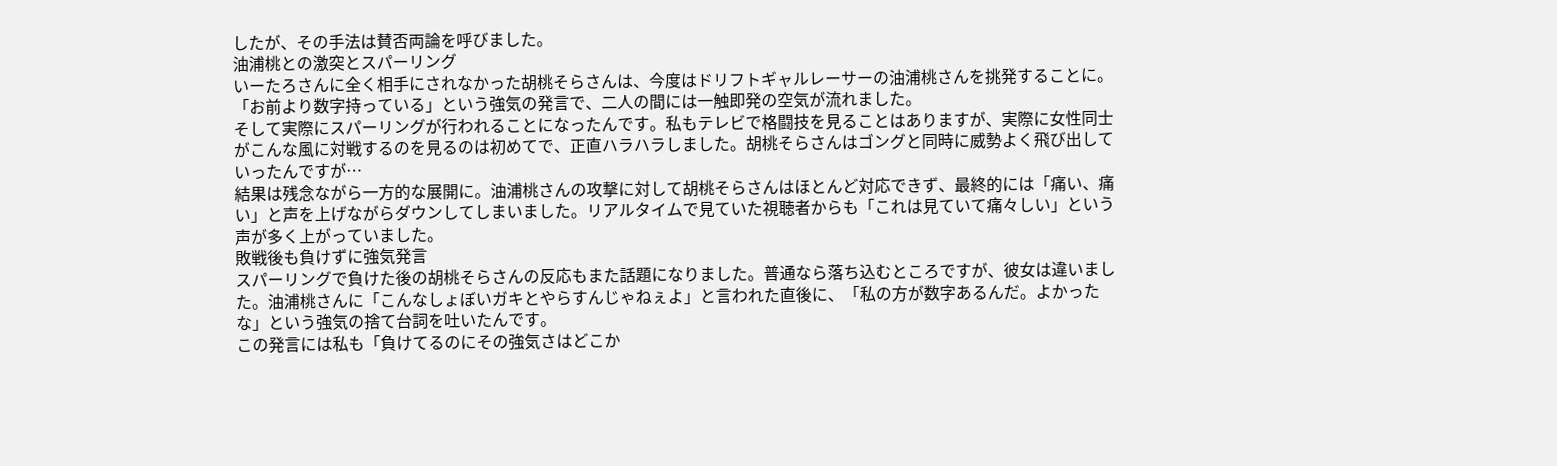したが、その手法は賛否両論を呼びました。
油浦桃との激突とスパーリング
いーたろさんに全く相手にされなかった胡桃そらさんは、今度はドリフトギャルレーサーの油浦桃さんを挑発することに。「お前より数字持っている」という強気の発言で、二人の間には一触即発の空気が流れました。
そして実際にスパーリングが行われることになったんです。私もテレビで格闘技を見ることはありますが、実際に女性同士がこんな風に対戦するのを見るのは初めてで、正直ハラハラしました。胡桃そらさんはゴングと同時に威勢よく飛び出していったんですが…
結果は残念ながら一方的な展開に。油浦桃さんの攻撃に対して胡桃そらさんはほとんど対応できず、最終的には「痛い、痛い」と声を上げながらダウンしてしまいました。リアルタイムで見ていた視聴者からも「これは見ていて痛々しい」という声が多く上がっていました。
敗戦後も負けずに強気発言
スパーリングで負けた後の胡桃そらさんの反応もまた話題になりました。普通なら落ち込むところですが、彼女は違いました。油浦桃さんに「こんなしょぼいガキとやらすんじゃねぇよ」と言われた直後に、「私の方が数字あるんだ。よかったな」という強気の捨て台詞を吐いたんです。
この発言には私も「負けてるのにその強気さはどこか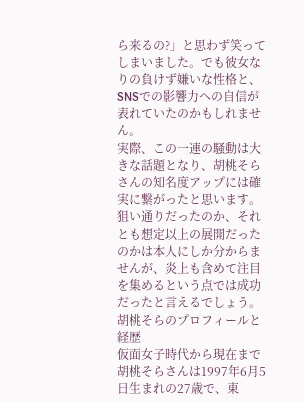ら来るの?」と思わず笑ってしまいました。でも彼女なりの負けず嫌いな性格と、SNSでの影響力への自信が表れていたのかもしれません。
実際、この一連の騒動は大きな話題となり、胡桃そらさんの知名度アップには確実に繋がったと思います。狙い通りだったのか、それとも想定以上の展開だったのかは本人にしか分からませんが、炎上も含めて注目を集めるという点では成功だったと言えるでしょう。
胡桃そらのプロフィールと経歴
仮面女子時代から現在まで
胡桃そらさんは1997年6月5日生まれの27歳で、東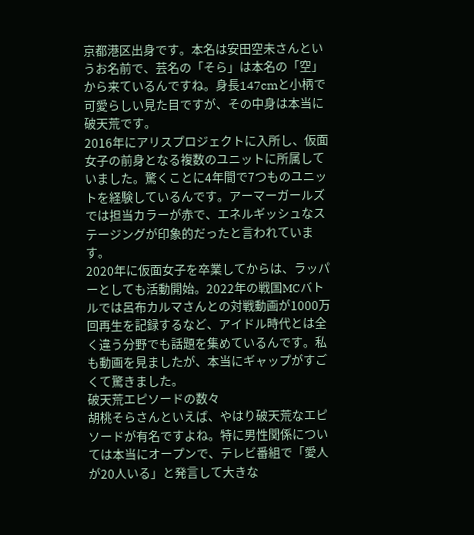京都港区出身です。本名は安田空未さんというお名前で、芸名の「そら」は本名の「空」から来ているんですね。身長147cmと小柄で可愛らしい見た目ですが、その中身は本当に破天荒です。
2016年にアリスプロジェクトに入所し、仮面女子の前身となる複数のユニットに所属していました。驚くことに4年間で7つものユニットを経験しているんです。アーマーガールズでは担当カラーが赤で、エネルギッシュなステージングが印象的だったと言われています。
2020年に仮面女子を卒業してからは、ラッパーとしても活動開始。2022年の戦国MCバトルでは呂布カルマさんとの対戦動画が1000万回再生を記録するなど、アイドル時代とは全く違う分野でも話題を集めているんです。私も動画を見ましたが、本当にギャップがすごくて驚きました。
破天荒エピソードの数々
胡桃そらさんといえば、やはり破天荒なエピソードが有名ですよね。特に男性関係については本当にオープンで、テレビ番組で「愛人が20人いる」と発言して大きな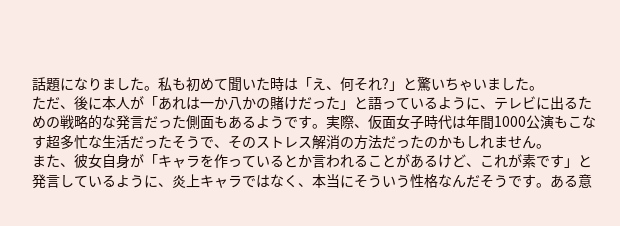話題になりました。私も初めて聞いた時は「え、何それ?」と驚いちゃいました。
ただ、後に本人が「あれは一か八かの賭けだった」と語っているように、テレビに出るための戦略的な発言だった側面もあるようです。実際、仮面女子時代は年間1000公演もこなす超多忙な生活だったそうで、そのストレス解消の方法だったのかもしれません。
また、彼女自身が「キャラを作っているとか言われることがあるけど、これが素です」と発言しているように、炎上キャラではなく、本当にそういう性格なんだそうです。ある意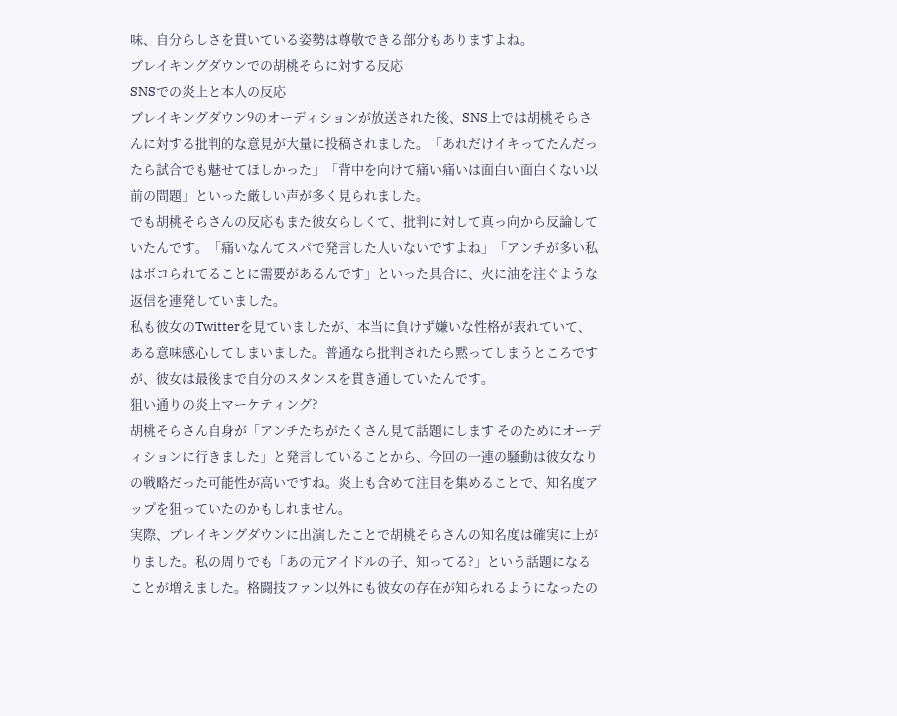味、自分らしさを貫いている姿勢は尊敬できる部分もありますよね。
ブレイキングダウンでの胡桃そらに対する反応
SNSでの炎上と本人の反応
ブレイキングダウン9のオーディションが放送された後、SNS上では胡桃そらさんに対する批判的な意見が大量に投稿されました。「あれだけイキってたんだったら試合でも魅せてほしかった」「背中を向けて痛い痛いは面白い面白くない以前の問題」といった厳しい声が多く見られました。
でも胡桃そらさんの反応もまた彼女らしくて、批判に対して真っ向から反論していたんです。「痛いなんてスパで発言した人いないですよね」「アンチが多い私はボコられてることに需要があるんです」といった具合に、火に油を注ぐような返信を連発していました。
私も彼女のTwitterを見ていましたが、本当に負けず嫌いな性格が表れていて、ある意味感心してしまいました。普通なら批判されたら黙ってしまうところですが、彼女は最後まで自分のスタンスを貫き通していたんです。
狙い通りの炎上マーケティング?
胡桃そらさん自身が「アンチたちがたくさん見て話題にします そのためにオーディションに行きました」と発言していることから、今回の一連の騒動は彼女なりの戦略だった可能性が高いですね。炎上も含めて注目を集めることで、知名度アップを狙っていたのかもしれません。
実際、ブレイキングダウンに出演したことで胡桃そらさんの知名度は確実に上がりました。私の周りでも「あの元アイドルの子、知ってる?」という話題になることが増えました。格闘技ファン以外にも彼女の存在が知られるようになったの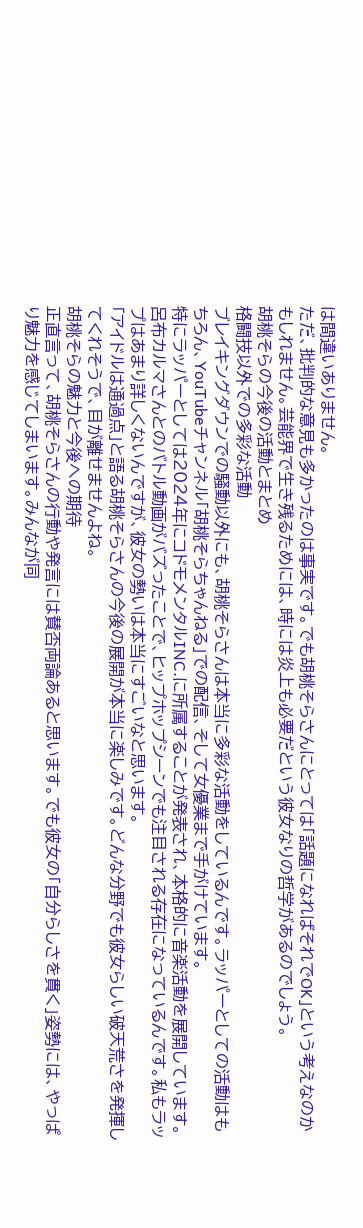は間違いありません。
ただ、批判的な意見も多かったのは事実です。でも胡桃そらさんにとっては「話題になればそれでOK」という考えなのかもしれません。芸能界で生き残るためには、時には炎上も必要だという彼女なりの哲学があるのでしょう。
胡桃そらの今後の活動とまとめ
格闘技以外での多彩な活動
ブレイキングダウンでの騒動以外にも、胡桃そらさんは本当に多彩な活動をしているんです。ラッパーとしての活動はもちろん、YouTubeチャンネル「胡桃そらちゃんねる」での配信、そして女優業まで手がけています。
特にラッパーとしては2024年にコドモメンタルINC.に所属することが発表され、本格的に音楽活動を展開しています。呂布カルマさんとのバトル動画がバズったことで、ヒップホップシーンでも注目される存在になっているんです。私もラップはあまり詳しくないんですが、彼女の勢いは本当にすごいなと思います。
「アイドルは通過点」と語る胡桃そらさんの今後の展開が本当に楽しみです。どんな分野でも彼女らしい破天荒さを発揮してくれそうで、目が離せませんよね。
胡桃そらの魅力と今後への期待
正直言って、胡桃そらさんの行動や発言には賛否両論あると思います。でも彼女の「自分らしさを貫く」姿勢には、やっぱり魅力を感じてしまいます。みんなが同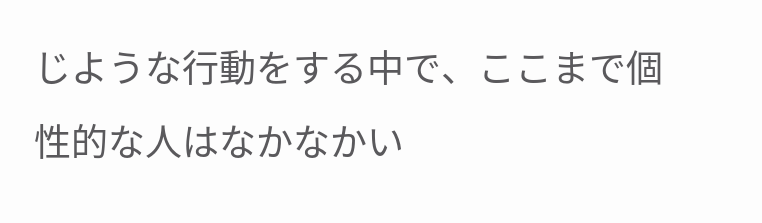じような行動をする中で、ここまで個性的な人はなかなかい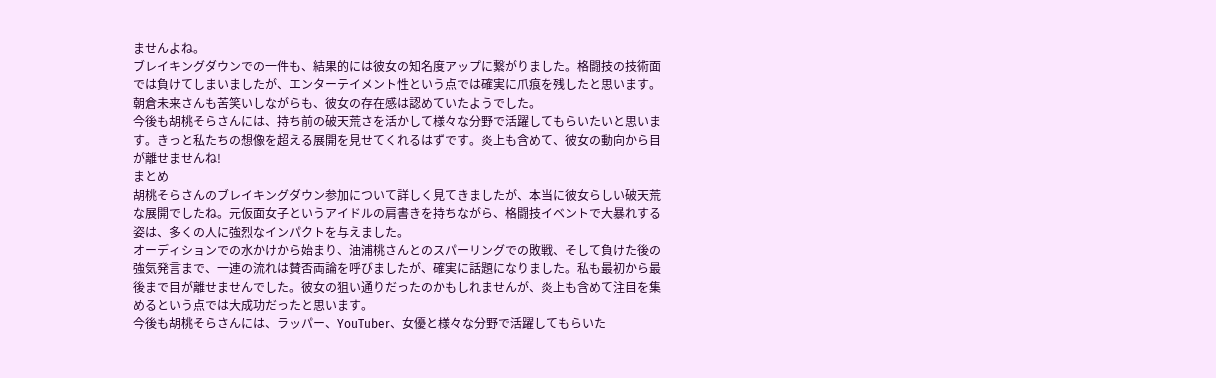ませんよね。
ブレイキングダウンでの一件も、結果的には彼女の知名度アップに繋がりました。格闘技の技術面では負けてしまいましたが、エンターテイメント性という点では確実に爪痕を残したと思います。朝倉未来さんも苦笑いしながらも、彼女の存在感は認めていたようでした。
今後も胡桃そらさんには、持ち前の破天荒さを活かして様々な分野で活躍してもらいたいと思います。きっと私たちの想像を超える展開を見せてくれるはずです。炎上も含めて、彼女の動向から目が離せませんね!
まとめ
胡桃そらさんのブレイキングダウン参加について詳しく見てきましたが、本当に彼女らしい破天荒な展開でしたね。元仮面女子というアイドルの肩書きを持ちながら、格闘技イベントで大暴れする姿は、多くの人に強烈なインパクトを与えました。
オーディションでの水かけから始まり、油浦桃さんとのスパーリングでの敗戦、そして負けた後の強気発言まで、一連の流れは賛否両論を呼びましたが、確実に話題になりました。私も最初から最後まで目が離せませんでした。彼女の狙い通りだったのかもしれませんが、炎上も含めて注目を集めるという点では大成功だったと思います。
今後も胡桃そらさんには、ラッパー、YouTuber、女優と様々な分野で活躍してもらいた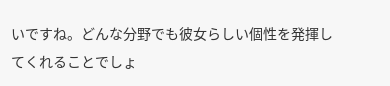いですね。どんな分野でも彼女らしい個性を発揮してくれることでしょ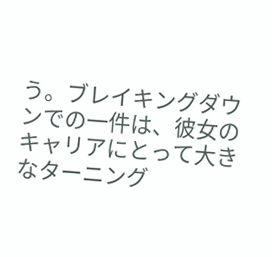う。ブレイキングダウンでの一件は、彼女のキャリアにとって大きなターニング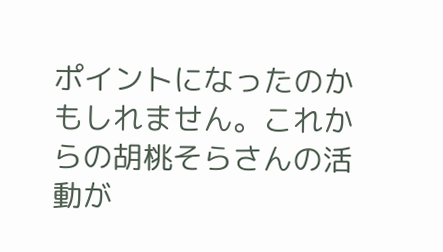ポイントになったのかもしれません。これからの胡桃そらさんの活動が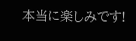本当に楽しみです!